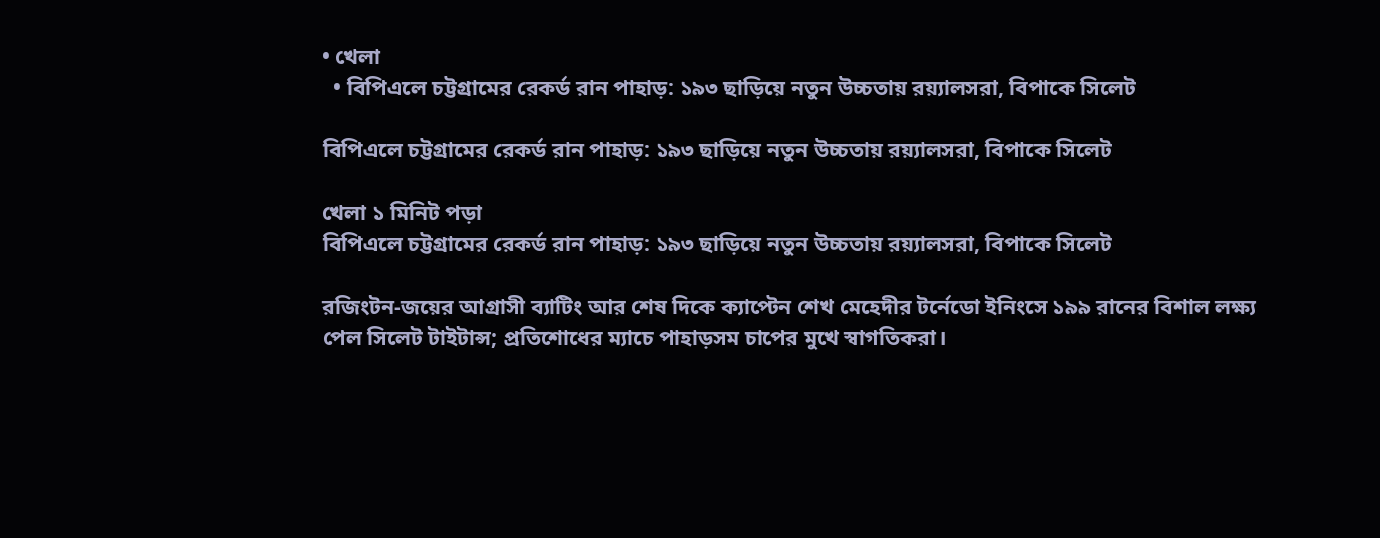• খেলা
  • বিপিএলে চট্টগ্রামের রেকর্ড রান পাহাড়: ১৯৩ ছাড়িয়ে নতুন উচ্চতায় রয়্যালসরা, বিপাকে সিলেট

বিপিএলে চট্টগ্রামের রেকর্ড রান পাহাড়: ১৯৩ ছাড়িয়ে নতুন উচ্চতায় রয়্যালসরা, বিপাকে সিলেট

খেলা ১ মিনিট পড়া
বিপিএলে চট্টগ্রামের রেকর্ড রান পাহাড়: ১৯৩ ছাড়িয়ে নতুন উচ্চতায় রয়্যালসরা, বিপাকে সিলেট

রজিংটন-জয়ের আগ্রাসী ব্যাটিং আর শেষ দিকে ক্যাপ্টেন শেখ মেহেদীর টর্নেডো ইনিংসে ১৯৯ রানের বিশাল লক্ষ্য পেল সিলেট টাইটান্স; প্রতিশোধের ম্যাচে পাহাড়সম চাপের মুখে স্বাগতিকরা।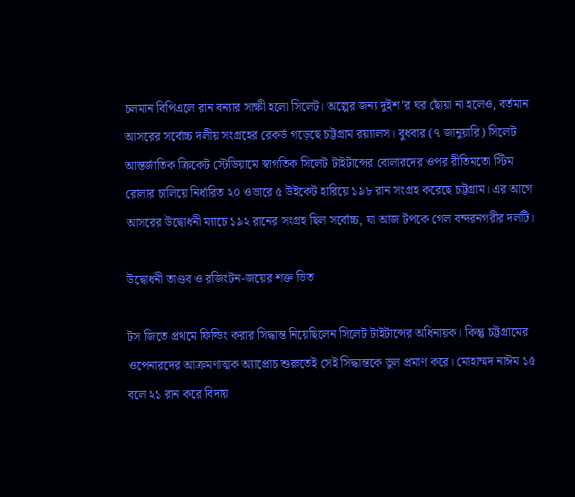চলমান বিপিএলে রান বন্যার সাক্ষী হলো সিলেট। অল্পের জন্য দুইশ’র ঘর ছোঁয়া না হলেও, বর্তমান আসরের সর্বোচ্চ দলীয় সংগ্রহের রেকর্ড গড়েছে চট্টগ্রাম রয়্যালস। বুধবার (৭ জানুয়ারি) সিলেট আন্তর্জাতিক ক্রিকেট স্টেডিয়ামে স্বাগতিক সিলেট টাইটান্সের বোলারদের ওপর রীতিমতো স্টিম রোলার চালিয়ে নির্ধারিত ২০ ওভারে ৫ উইকেট হারিয়ে ১৯৮ রান সংগ্রহ করেছে চট্টগ্রাম। এর আগে আসরের উদ্বোধনী ম্যাচে ১৯২ রানের সংগ্রহ ছিল সর্বোচ্চ, যা আজ টপকে গেল বন্দরনগরীর দলটি।

উদ্বোধনী তাণ্ডব ও রজিংটন-জয়ের শক্ত ভিত

টস জিতে প্রথমে ফিল্ডিং করার সিদ্ধান্ত নিয়েছিলেন সিলেট টাইটান্সের অধিনায়ক। কিন্তু চট্টগ্রামের ওপেনারদের আক্রমণাত্মক অ্যাপ্রোচ শুরুতেই সেই সিদ্ধান্তকে ভুল প্রমাণ করে। মোহাম্মদ নাঈম ১৫ বলে ২১ রান করে বিদায়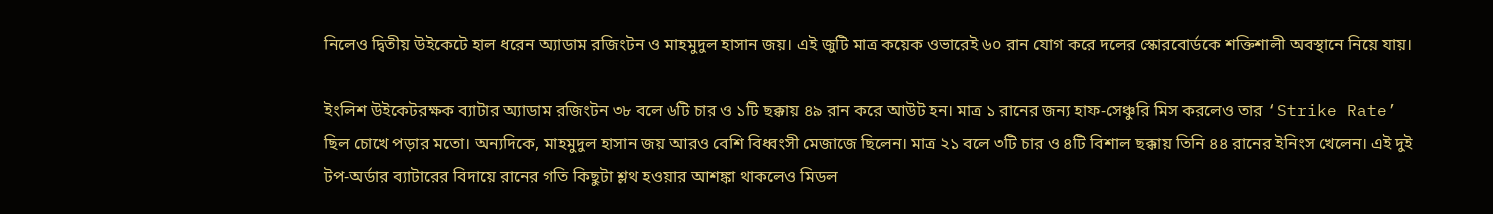নিলেও দ্বিতীয় উইকেটে হাল ধরেন অ্যাডাম রজিংটন ও মাহমুদুল হাসান জয়। এই জুটি মাত্র কয়েক ওভারেই ৬০ রান যোগ করে দলের স্কোরবোর্ডকে শক্তিশালী অবস্থানে নিয়ে যায়।

ইংলিশ উইকেটরক্ষক ব্যাটার অ্যাডাম রজিংটন ৩৮ বলে ৬টি চার ও ১টি ছক্কায় ৪৯ রান করে আউট হন। মাত্র ১ রানের জন্য হাফ-সেঞ্চুরি মিস করলেও তার ‘Strike Rate’ ছিল চোখে পড়ার মতো। অন্যদিকে, মাহমুদুল হাসান জয় আরও বেশি বিধ্বংসী মেজাজে ছিলেন। মাত্র ২১ বলে ৩টি চার ও ৪টি বিশাল ছক্কায় তিনি ৪৪ রানের ইনিংস খেলেন। এই দুই টপ-অর্ডার ব্যাটারের বিদায়ে রানের গতি কিছুটা শ্লথ হওয়ার আশঙ্কা থাকলেও মিডল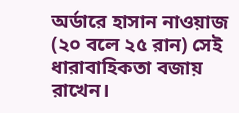অর্ডারে হাসান নাওয়াজ (২০ বলে ২৫ রান) সেই ধারাবাহিকতা বজায় রাখেন।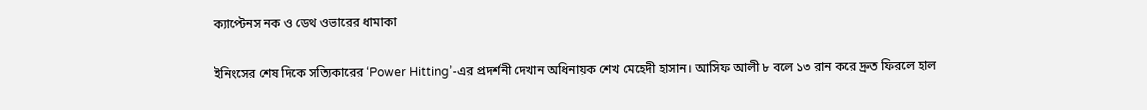ক্যাপ্টেনস নক ও ডেথ ওভারের ধামাকা

ইনিংসের শেষ দিকে সত্যিকারের ‘Power Hitting’-এর প্রদর্শনী দেখান অধিনায়ক শেখ মেহেদী হাসান। আসিফ আলী ৮ বলে ১৩ রান করে দ্রুত ফিরলে হাল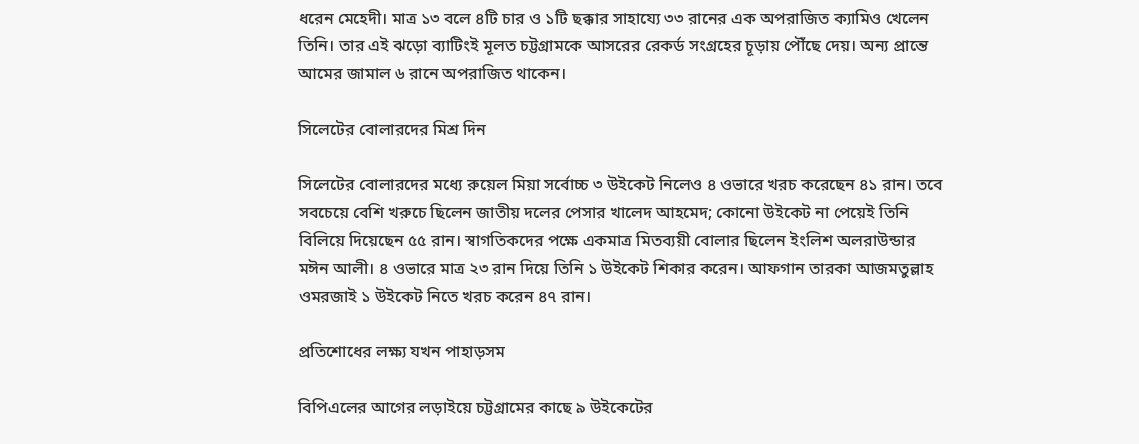ধরেন মেহেদী। মাত্র ১৩ বলে ৪টি চার ও ১টি ছক্কার সাহায্যে ৩৩ রানের এক অপরাজিত ক্যামিও খেলেন তিনি। তার এই ঝড়ো ব্যাটিংই মূলত চট্টগ্রামকে আসরের রেকর্ড সংগ্রহের চূড়ায় পৌঁছে দেয়। অন্য প্রান্তে আমের জামাল ৬ রানে অপরাজিত থাকেন।

সিলেটের বোলারদের মিশ্র দিন

সিলেটের বোলারদের মধ্যে রুয়েল মিয়া সর্বোচ্চ ৩ উইকেট নিলেও ৪ ওভারে খরচ করেছেন ৪১ রান। তবে সবচেয়ে বেশি খরুচে ছিলেন জাতীয় দলের পেসার খালেদ আহমেদ; কোনো উইকেট না পেয়েই তিনি বিলিয়ে দিয়েছেন ৫৫ রান। স্বাগতিকদের পক্ষে একমাত্র মিতব্যয়ী বোলার ছিলেন ইংলিশ অলরাউন্ডার মঈন আলী। ৪ ওভারে মাত্র ২৩ রান দিয়ে তিনি ১ উইকেট শিকার করেন। আফগান তারকা আজমতুল্লাহ ওমরজাই ১ উইকেট নিতে খরচ করেন ৪৭ রান।

প্রতিশোধের লক্ষ্য যখন পাহাড়সম

বিপিএলের আগের লড়াইয়ে চট্টগ্রামের কাছে ৯ উইকেটের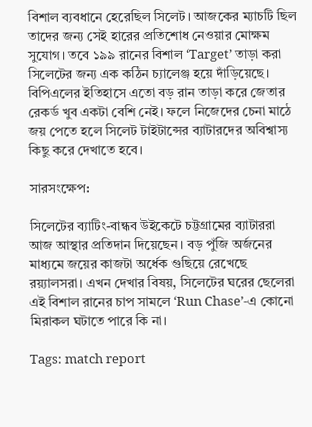বিশাল ব্যবধানে হেরেছিল সিলেট। আজকের ম্যাচটি ছিল তাদের জন্য সেই হারের প্রতিশোধ নেওয়ার মোক্ষম সুযোগ। তবে ১৯৯ রানের বিশাল ‘Target’ তাড়া করা সিলেটের জন্য এক কঠিন চ্যালেঞ্জ হয়ে দাঁড়িয়েছে। বিপিএলের ইতিহাসে এতো বড় রান তাড়া করে জেতার রেকর্ড খুব একটা বেশি নেই। ফলে নিজেদের চেনা মাঠে জয় পেতে হলে সিলেট টাইটান্সের ব্যাটারদের অবিশ্বাস্য কিছু করে দেখাতে হবে।

সারসংক্ষেপ:

সিলেটের ব্যাটিং-বান্ধব উইকেটে চট্টগ্রামের ব্যাটাররা আজ আস্থার প্রতিদান দিয়েছেন। বড় পুঁজি অর্জনের মাধ্যমে জয়ের কাজটা অর্ধেক গুছিয়ে রেখেছে রয়্যালসরা। এখন দেখার বিষয়, সিলেটের ঘরের ছেলেরা এই বিশাল রানের চাপ সামলে ‘Run Chase’-এ কোনো মিরাকল ঘটাতে পারে কি না।

Tags: match report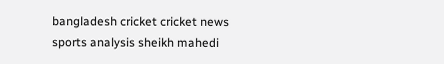bangladesh cricket cricket news sports analysis sheikh mahedi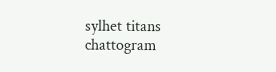sylhet titans chattogram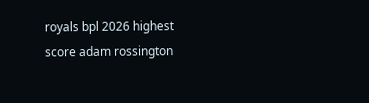royals bpl 2026 highest score adam rossington